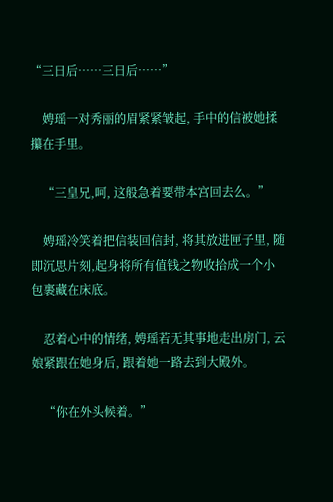“三日后……三日后……”

    娉瑶一对秀丽的眉紧紧皱起, 手中的信被她揉攥在手里。

    “三皇兄,呵, 这般急着要带本宫回去么。”

    娉瑶冷笑着把信装回信封, 将其放进匣子里, 随即沉思片刻,起身将所有值钱之物收拾成一个小包裹藏在床底。

    忍着心中的情绪, 娉瑶若无其事地走出房门, 云娘紧跟在她身后, 跟着她一路去到大殿外。

    “你在外头候着。”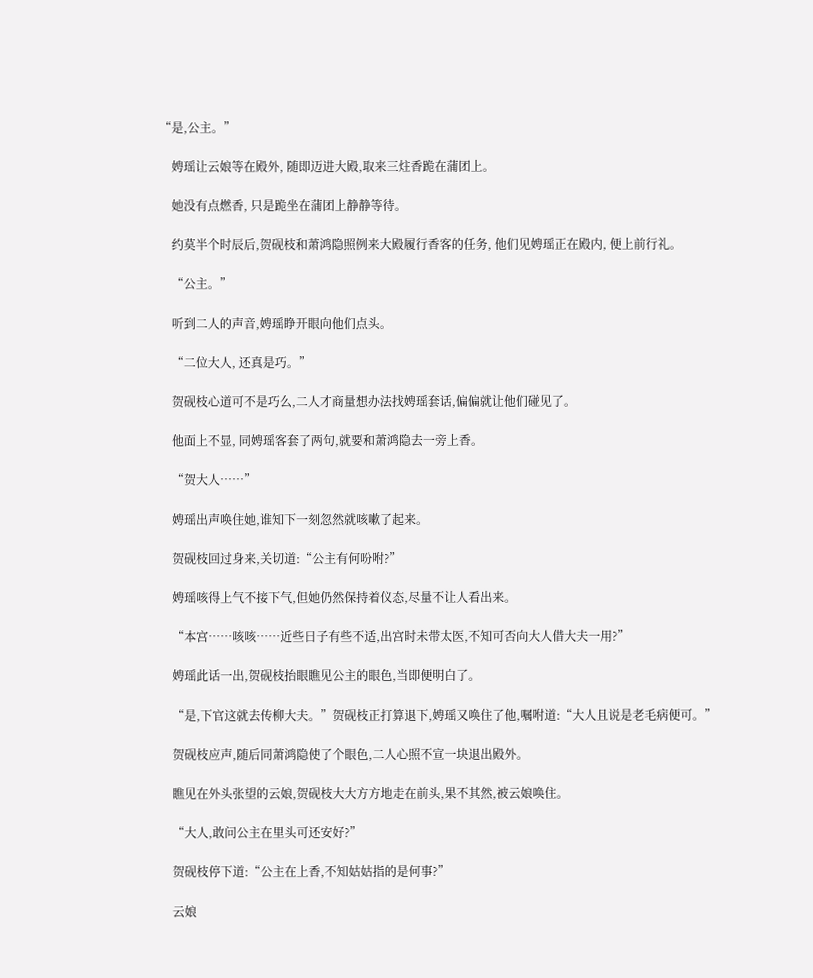“是,公主。”

    娉瑶让云娘等在殿外, 随即迈进大殿,取来三炷香跪在蒲团上。

    她没有点燃香, 只是跪坐在蒲团上静静等待。

    约莫半个时辰后,贺砚枝和萧鸿隐照例来大殿履行香客的任务, 他们见娉瑶正在殿内, 便上前行礼。

    “公主。”

    听到二人的声音,娉瑶睁开眼向他们点头。

    “二位大人, 还真是巧。”

    贺砚枝心道可不是巧么,二人才商量想办法找娉瑶套话,偏偏就让他们碰见了。

    他面上不显, 同娉瑶客套了两句,就要和萧鸿隐去一旁上香。

    “贺大人……”

    娉瑶出声唤住她,谁知下一刻忽然就咳嗽了起来。

    贺砚枝回过身来,关切道:“公主有何吩咐?”

    娉瑶咳得上气不接下气,但她仍然保持着仪态,尽量不让人看出来。

    “本宫……咳咳……近些日子有些不适,出宫时未带太医,不知可否向大人借大夫一用?”

    娉瑶此话一出,贺砚枝抬眼瞧见公主的眼色,当即便明白了。

    “是,下官这就去传柳大夫。”贺砚枝正打算退下,娉瑶又唤住了他,嘱咐道:“大人且说是老毛病便可。”

    贺砚枝应声,随后同萧鸿隐使了个眼色,二人心照不宣一块退出殿外。

    瞧见在外头张望的云娘,贺砚枝大大方方地走在前头,果不其然,被云娘唤住。

    “大人,敢问公主在里头可还安好?”

    贺砚枝停下道:“公主在上香,不知姑姑指的是何事?”

    云娘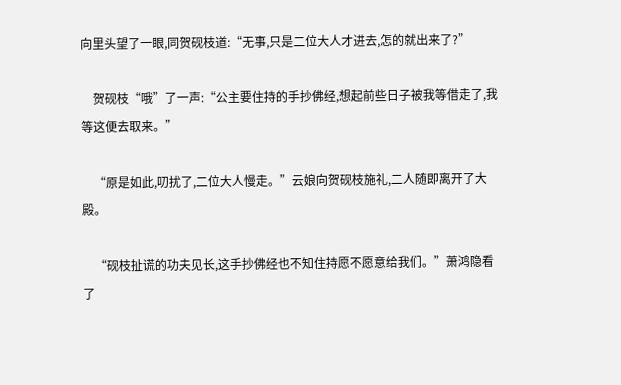向里头望了一眼,同贺砚枝道:“无事,只是二位大人才进去,怎的就出来了?”

    贺砚枝“哦”了一声:“公主要住持的手抄佛经,想起前些日子被我等借走了,我等这便去取来。”

    “原是如此,叨扰了,二位大人慢走。”云娘向贺砚枝施礼,二人随即离开了大殿。

    “砚枝扯谎的功夫见长,这手抄佛经也不知住持愿不愿意给我们。”萧鸿隐看了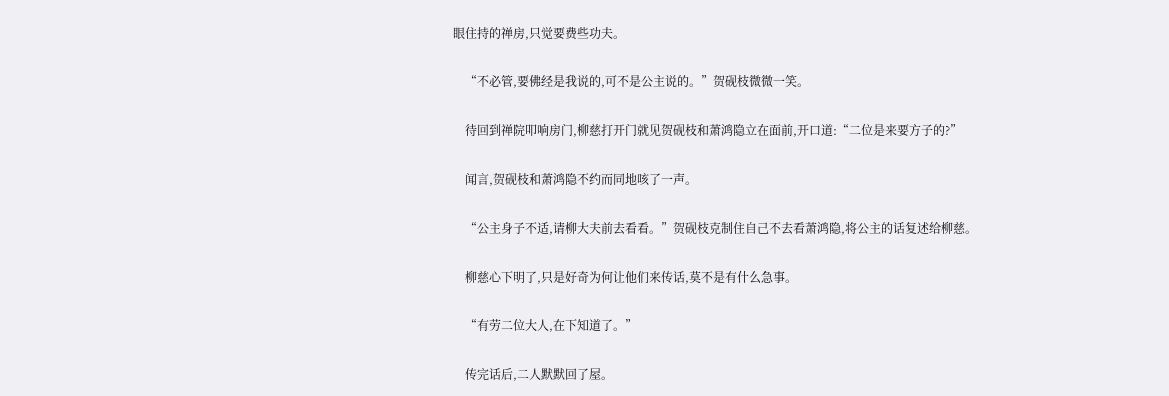眼住持的禅房,只觉要费些功夫。

    “不必管,要佛经是我说的,可不是公主说的。”贺砚枝微微一笑。

    待回到禅院叩响房门,柳慈打开门就见贺砚枝和萧鸿隐立在面前,开口道:“二位是来要方子的?”

    闻言,贺砚枝和萧鸿隐不约而同地咳了一声。

    “公主身子不适,请柳大夫前去看看。”贺砚枝克制住自己不去看萧鸿隐,将公主的话复述给柳慈。

    柳慈心下明了,只是好奇为何让他们来传话,莫不是有什么急事。

    “有劳二位大人,在下知道了。”

    传完话后,二人默默回了屋。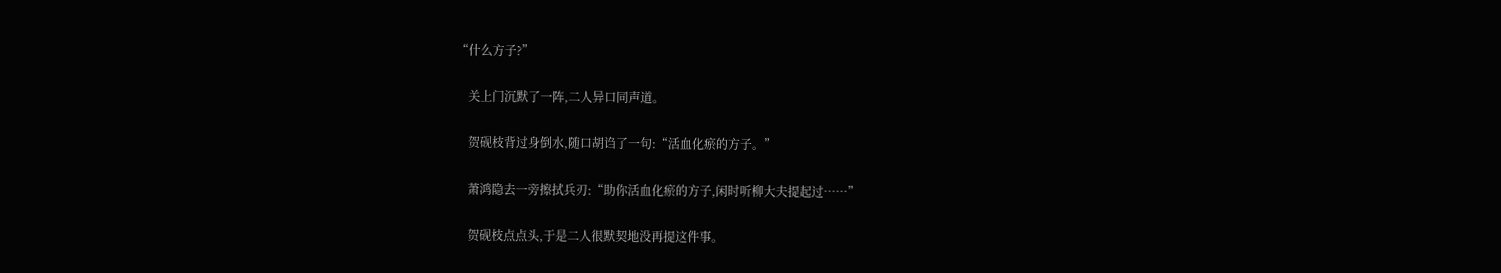“什么方子?”

    关上门沉默了一阵,二人异口同声道。

    贺砚枝背过身倒水,随口胡诌了一句:“活血化瘀的方子。”

    萧鸿隐去一旁擦拭兵刃:“助你活血化瘀的方子,闲时听柳大夫提起过……”

    贺砚枝点点头,于是二人很默契地没再提这件事。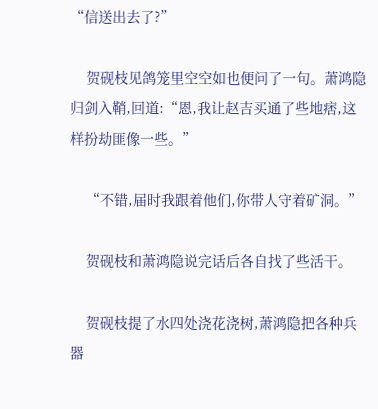“信送出去了?”

    贺砚枝见鸽笼里空空如也便问了一句。萧鸿隐归剑入鞘,回道:“恩,我让赵吉买通了些地痞,这样扮劫匪像一些。”

    “不错,届时我跟着他们,你带人守着矿洞。”

    贺砚枝和萧鸿隐说完话后各自找了些活干。

    贺砚枝提了水四处浇花浇树,萧鸿隐把各种兵器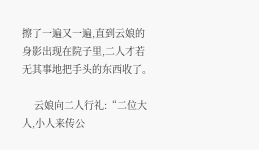擦了一遍又一遍,直到云娘的身影出现在院子里,二人才若无其事地把手头的东西收了。

    云娘向二人行礼:“二位大人,小人来传公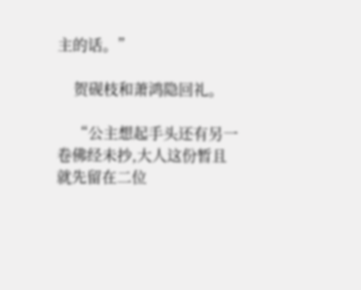主的话。”

    贺砚枝和萧鸿隐回礼。

    “公主想起手头还有另一卷佛经未抄,大人这份暂且就先留在二位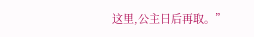这里,公主日后再取。”